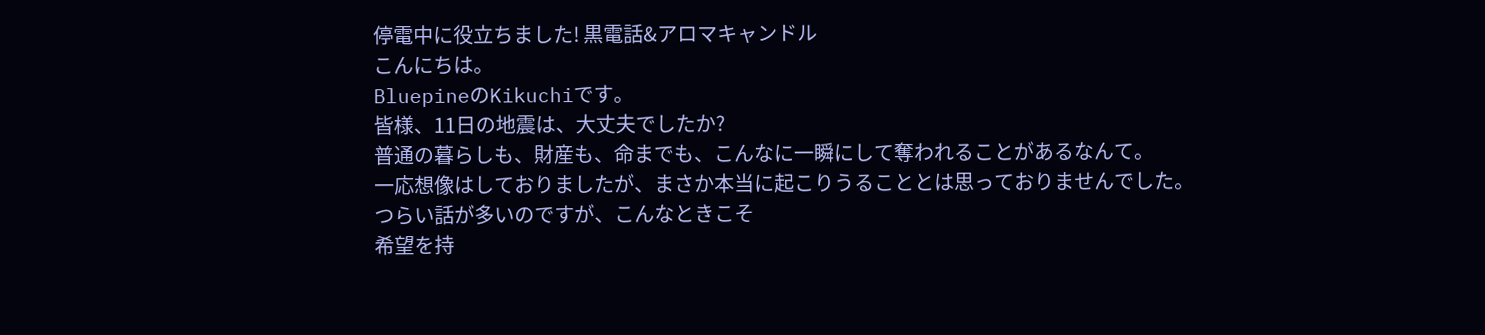停電中に役立ちました! 黒電話&アロマキャンドル
こんにちは。
BluepineのKikuchiです。
皆様、11日の地震は、大丈夫でしたか?
普通の暮らしも、財産も、命までも、こんなに一瞬にして奪われることがあるなんて。
一応想像はしておりましたが、まさか本当に起こりうることとは思っておりませんでした。
つらい話が多いのですが、こんなときこそ
希望を持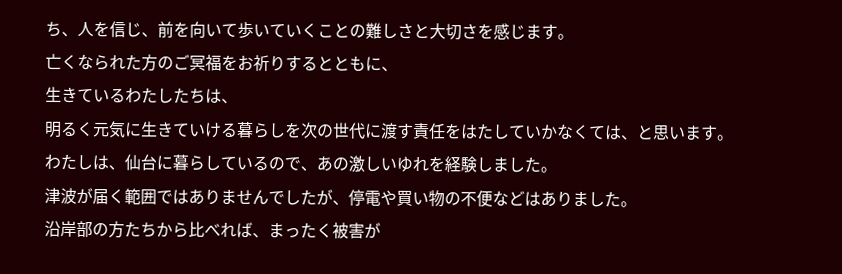ち、人を信じ、前を向いて歩いていくことの難しさと大切さを感じます。
亡くなられた方のご冥福をお祈りするとともに、
生きているわたしたちは、
明るく元気に生きていける暮らしを次の世代に渡す責任をはたしていかなくては、と思います。
わたしは、仙台に暮らしているので、あの激しいゆれを経験しました。
津波が届く範囲ではありませんでしたが、停電や買い物の不便などはありました。
沿岸部の方たちから比べれば、まったく被害が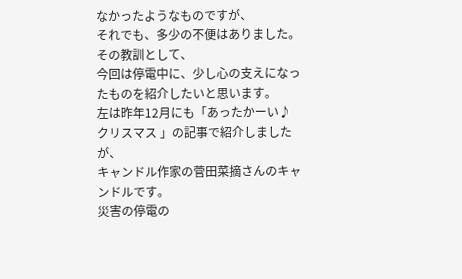なかったようなものですが、
それでも、多少の不便はありました。
その教訓として、
今回は停電中に、少し心の支えになったものを紹介したいと思います。
左は昨年12月にも「あったかーい♪ クリスマス 」の記事で紹介しましたが、
キャンドル作家の菅田菜摘さんのキャンドルです。
災害の停電の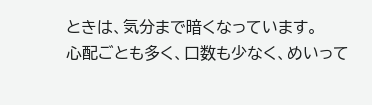ときは、気分まで暗くなっています。
心配ごとも多く、口数も少なく、めいって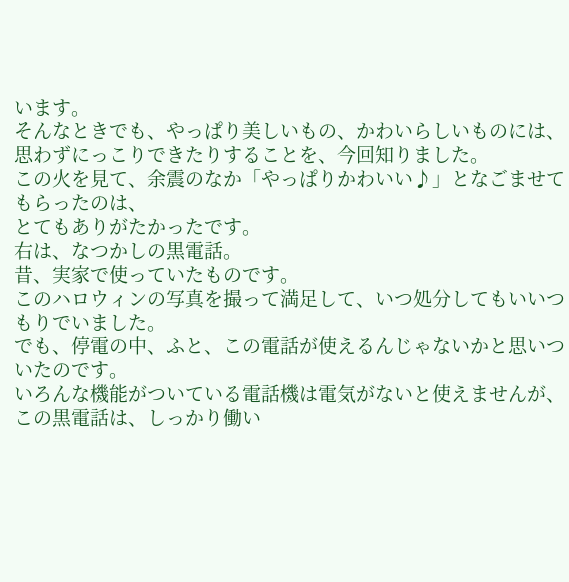います。
そんなときでも、やっぱり美しいもの、かわいらしいものには、
思わずにっこりできたりすることを、今回知りました。
この火を見て、余震のなか「やっぱりかわいい♪」となごませてもらったのは、
とてもありがたかったです。
右は、なつかしの黒電話。
昔、実家で使っていたものです。
このハロウィンの写真を撮って満足して、いつ処分してもいいつもりでいました。
でも、停電の中、ふと、この電話が使えるんじゃないかと思いついたのです。
いろんな機能がついている電話機は電気がないと使えませんが、
この黒電話は、しっかり働い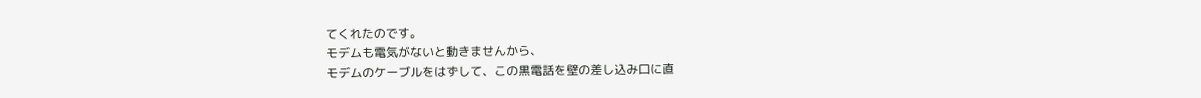てくれたのです。
モデムも電気がないと動きませんから、
モデムのケーブルをはずして、この黒電話を壁の差し込み口に直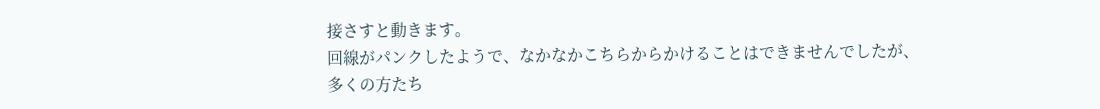接さすと動きます。
回線がパンクしたようで、なかなかこちらからかけることはできませんでしたが、
多くの方たち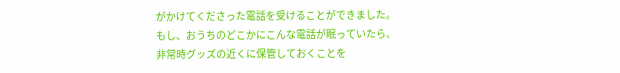がかけてくださった電話を受けることができました。
もし、おうちのどこかにこんな電話が眠っていたら、
非常時グッズの近くに保管しておくことを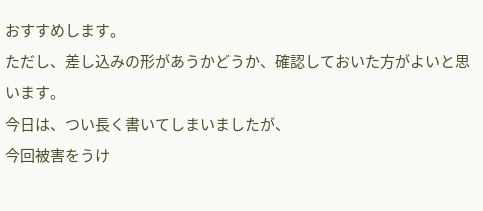おすすめします。
ただし、差し込みの形があうかどうか、確認しておいた方がよいと思います。
今日は、つい長く書いてしまいましたが、
今回被害をうけ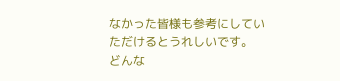なかった皆様も参考にしていただけるとうれしいです。
どんな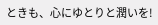ときも、心にゆとりと潤いを!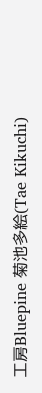工房Bluepine 菊池多絵(Tae Kikuchi)